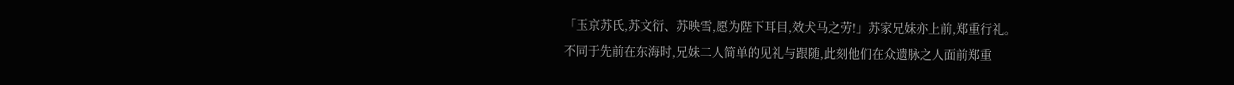「玉京苏氏,苏文衍、苏映雪,愿为陛下耳目,效犬马之劳!」苏家兄妹亦上前,郑重行礼。
不同于先前在东海时,兄妹二人简单的见礼与跟随,此刻他们在众遗脉之人面前郑重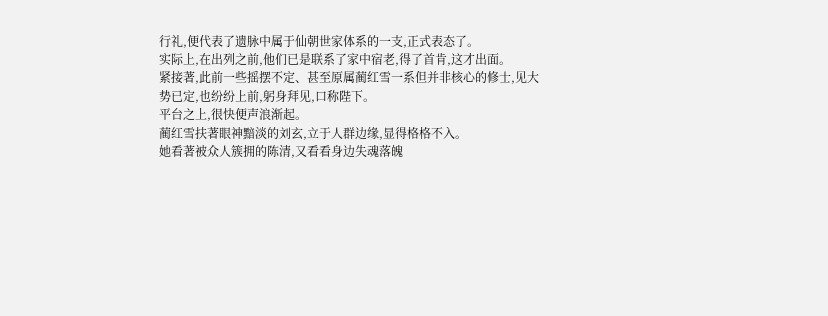行礼,便代表了遗脉中属于仙朝世家体系的一支,正式表态了。
实际上,在出列之前,他们已是联系了家中宿老,得了首肯,这才出面。
紧接著,此前一些摇摆不定、甚至原属蔺红雪一系但并非核心的修士,见大势已定,也纷纷上前,躬身拜见,口称陛下。
平台之上,很快便声浪渐起。
蔺红雪扶著眼神黯淡的刘玄,立于人群边缘,显得格格不入。
她看著被众人簇拥的陈清,又看看身边失魂落魄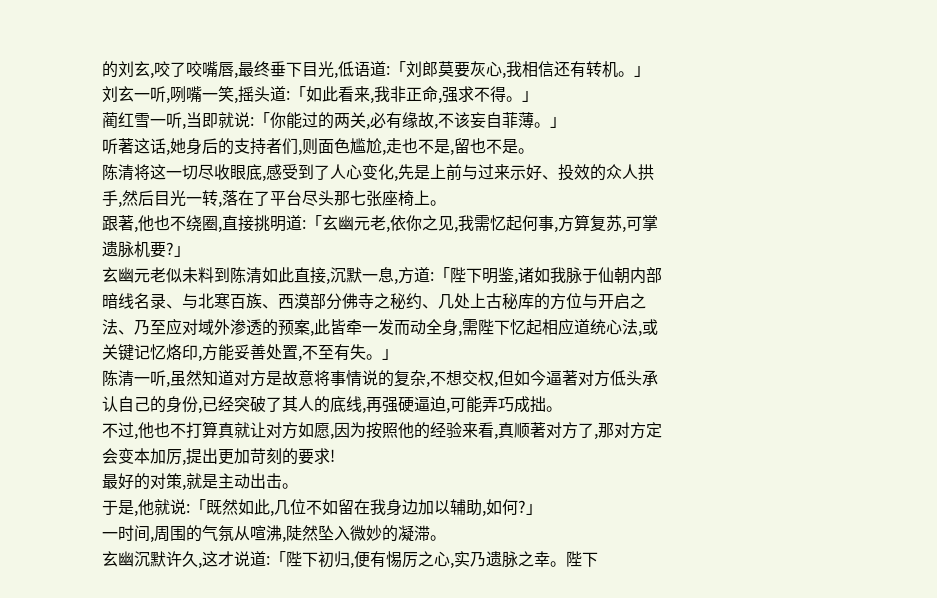的刘玄,咬了咬嘴唇,最终垂下目光,低语道:「刘郎莫要灰心,我相信还有转机。」
刘玄一听,咧嘴一笑,摇头道:「如此看来,我非正命,强求不得。」
蔺红雪一听,当即就说:「你能过的两关,必有缘故,不该妄自菲薄。」
听著这话,她身后的支持者们,则面色尴尬,走也不是,留也不是。
陈清将这一切尽收眼底,感受到了人心变化,先是上前与过来示好、投效的众人拱手,然后目光一转,落在了平台尽头那七张座椅上。
跟著,他也不绕圈,直接挑明道:「玄幽元老,依你之见,我需忆起何事,方算复苏,可掌遗脉机要?」
玄幽元老似未料到陈清如此直接,沉默一息,方道:「陛下明鉴,诸如我脉于仙朝内部暗线名录、与北寒百族、西漠部分佛寺之秘约、几处上古秘库的方位与开启之法、乃至应对域外渗透的预案,此皆牵一发而动全身,需陛下忆起相应道统心法,或关键记忆烙印,方能妥善处置,不至有失。」
陈清一听,虽然知道对方是故意将事情说的复杂,不想交权,但如今逼著对方低头承认自己的身份,已经突破了其人的底线,再强硬逼迫,可能弄巧成拙。
不过,他也不打算真就让对方如愿,因为按照他的经验来看,真顺著对方了,那对方定会变本加厉,提出更加苛刻的要求!
最好的对策,就是主动出击。
于是,他就说:「既然如此,几位不如留在我身边加以辅助,如何?」
一时间,周围的气氛从喧沸,陡然坠入微妙的凝滞。
玄幽沉默许久,这才说道:「陛下初归,便有惕厉之心,实乃遗脉之幸。陛下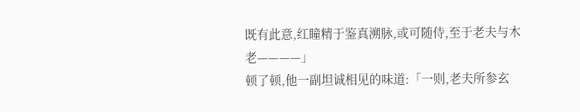既有此意,红瞳精于鉴真溯脉,或可随侍,至于老夫与木老————」
顿了顿,他一副坦诚相见的味道:「一则,老夫所参玄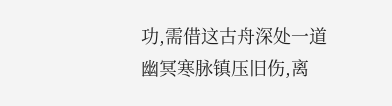功,需借这古舟深处一道幽冥寒脉镇压旧伤,离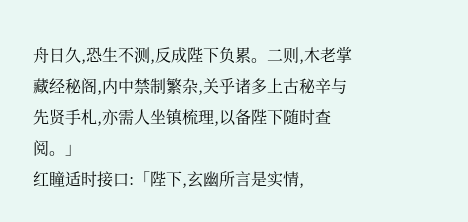舟日久,恐生不测,反成陛下负累。二则,木老掌藏经秘阁,内中禁制繁杂,关乎诸多上古秘辛与先贤手札,亦需人坐镇梳理,以备陛下随时查阅。」
红瞳适时接口:「陛下,玄幽所言是实情,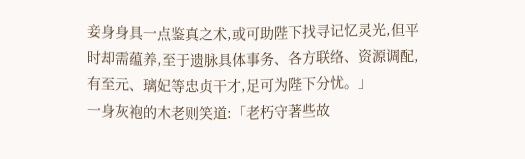妾身身具一点鉴真之术,或可助陛下找寻记忆灵光,但平时却需蕴养,至于遗脉具体事务、各方联络、资源调配,有至元、璃妃等忠贞干才,足可为陛下分忧。」
一身灰袍的木老则笑道:「老朽守著些故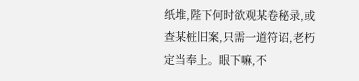纸堆,陛下何时欲观某卷秘录,或查某桩旧案,只需一道符诏,老朽定当奉上。眼下嘛,不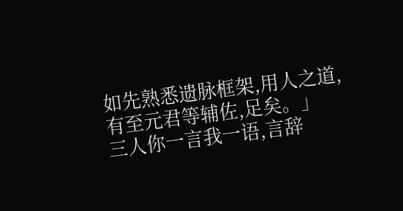如先熟悉遗脉框架,用人之道,有至元君等辅佐,足矣。」
三人你一言我一语,言辞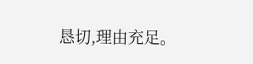恳切,理由充足。